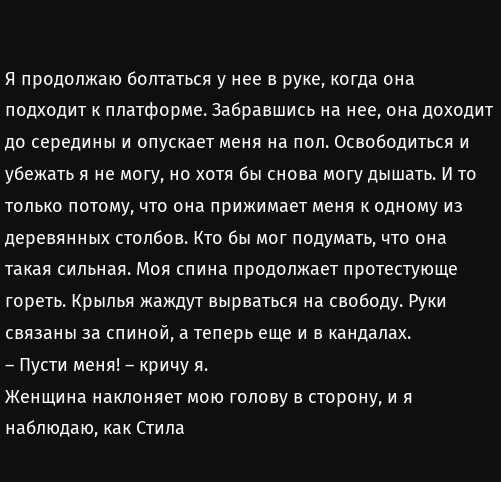Я продолжаю болтаться у нее в руке, когда она подходит к платформе. Забравшись на нее, она доходит до середины и опускает меня на пол. Освободиться и убежать я не могу, но хотя бы снова могу дышать. И то только потому, что она прижимает меня к одному из деревянных столбов. Кто бы мог подумать, что она такая сильная. Моя спина продолжает протестующе гореть. Крылья жаждут вырваться на свободу. Руки связаны за спиной, а теперь еще и в кандалах.
– Пусти меня! – кричу я.
Женщина наклоняет мою голову в сторону, и я наблюдаю, как Стила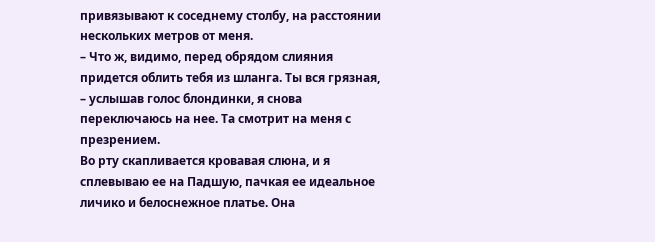привязывают к соседнему столбу, на расстоянии нескольких метров от меня.
– Что ж, видимо, перед обрядом слияния придется облить тебя из шланга. Ты вся грязная, – услышав голос блондинки, я снова переключаюсь на нее. Та смотрит на меня с презрением.
Во рту скапливается кровавая слюна, и я сплевываю ее на Падшую, пачкая ее идеальное личико и белоснежное платье. Она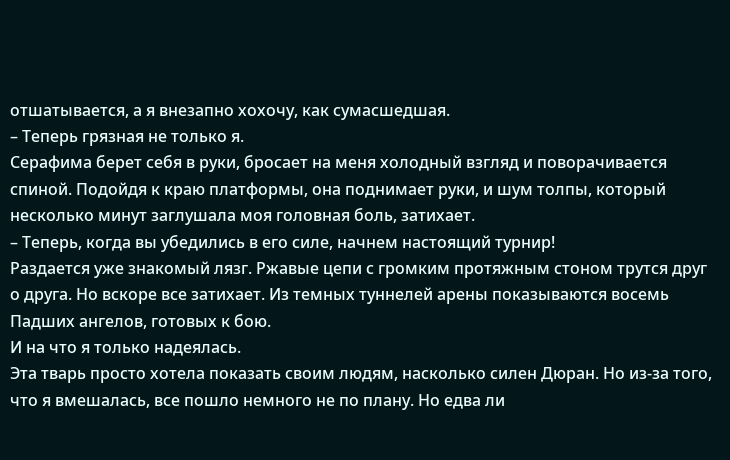отшатывается, а я внезапно хохочу, как сумасшедшая.
– Теперь грязная не только я.
Серафима берет себя в руки, бросает на меня холодный взгляд и поворачивается спиной. Подойдя к краю платформы, она поднимает руки, и шум толпы, который несколько минут заглушала моя головная боль, затихает.
– Теперь, когда вы убедились в его силе, начнем настоящий турнир!
Раздается уже знакомый лязг. Ржавые цепи с громким протяжным стоном трутся друг о друга. Но вскоре все затихает. Из темных туннелей арены показываются восемь Падших ангелов, готовых к бою.
И на что я только надеялась.
Эта тварь просто хотела показать своим людям, насколько силен Дюран. Но из-за того, что я вмешалась, все пошло немного не по плану. Но едва ли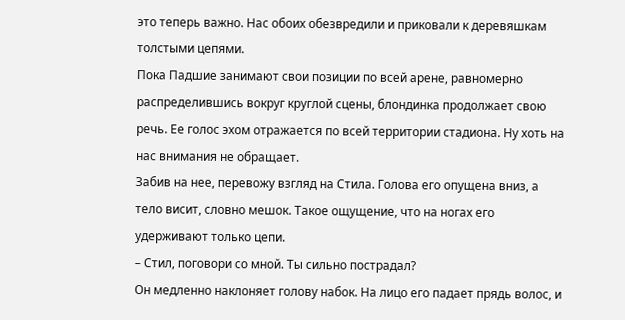это теперь важно. Нас обоих обезвредили и приковали к деревяшкам толстыми цепями.
Пока Падшие занимают свои позиции по всей арене, равномерно распределившись вокруг круглой сцены, блондинка продолжает свою речь. Ее голос эхом отражается по всей территории стадиона. Ну хоть на нас внимания не обращает.
Забив на нее, перевожу взгляд на Стила. Голова его опущена вниз, а тело висит, словно мешок. Такое ощущение, что на ногах его удерживают только цепи.
– Стил, поговори со мной. Ты сильно пострадал?
Он медленно наклоняет голову набок. На лицо его падает прядь волос, и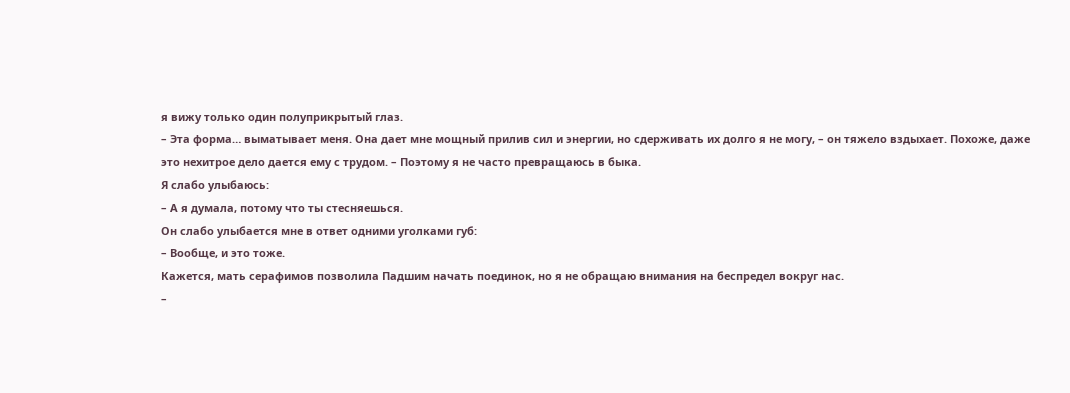я вижу только один полуприкрытый глаз.
– Эта форма… выматывает меня. Она дает мне мощный прилив сил и энергии, но сдерживать их долго я не могу, – он тяжело вздыхает. Похоже, даже это нехитрое дело дается ему с трудом. – Поэтому я не часто превращаюсь в быка.
Я слабо улыбаюсь:
– А я думала, потому что ты стесняешься.
Он слабо улыбается мне в ответ одними уголками губ:
– Вообще, и это тоже.
Кажется, мать серафимов позволила Падшим начать поединок, но я не обращаю внимания на беспредел вокруг нас.
–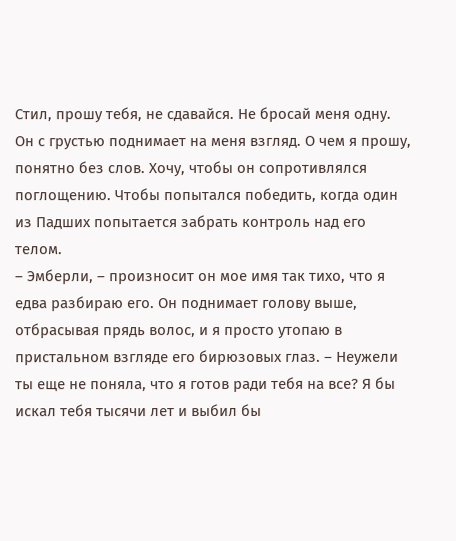Стил, прошу тебя, не сдавайся. Не бросай меня одну.
Он с грустью поднимает на меня взгляд. О чем я прошу, понятно без слов. Хочу, чтобы он сопротивлялся поглощению. Чтобы попытался победить, когда один из Падших попытается забрать контроль над его телом.
– Эмберли, – произносит он мое имя так тихо, что я едва разбираю его. Он поднимает голову выше, отбрасывая прядь волос, и я просто утопаю в пристальном взгляде его бирюзовых глаз. – Неужели ты еще не поняла, что я готов ради тебя на все? Я бы искал тебя тысячи лет и выбил бы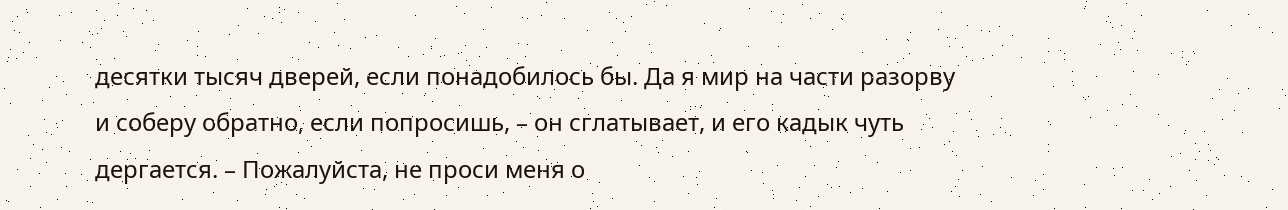десятки тысяч дверей, если понадобилось бы. Да я мир на части разорву и соберу обратно, если попросишь, – он сглатывает, и его кадык чуть дергается. – Пожалуйста, не проси меня о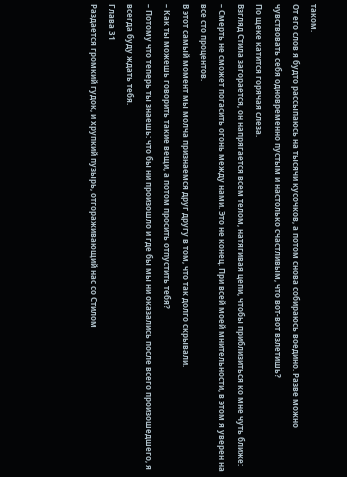таком.
От его слов я будто рассыпаюсь на тысячи кусочков, а потом снова собираюсь воедино. Разве можно чувствовать себя одновременно пустым и настолько счастливым, что вот-вот взлетишь?
По щеке катится горячая слеза.
Взгляд Стила загорается, он напрягается всем телом, натягивая цепи, чтобы приблизиться ко мне чуть ближе:
– Смерть не сможет погасить огонь между нами. Это не конец. При всей моей мнительности, в этом я уверен на все сто процентов.
В этот самый момент мы молча признаемся друг другу в том, что так долго скрывали.
– Как ты можешь говорить такие вещи, а потом просить отпустить тебя?
– Потому что теперь ты знаешь: что бы ни произошло и где бы мы ни оказались после всего произошедшего, я всегда буду ждать тебя.
Глава 31
Раздается громкий гудок, и хрупкий пузырь, отгораживающий нас со Стилом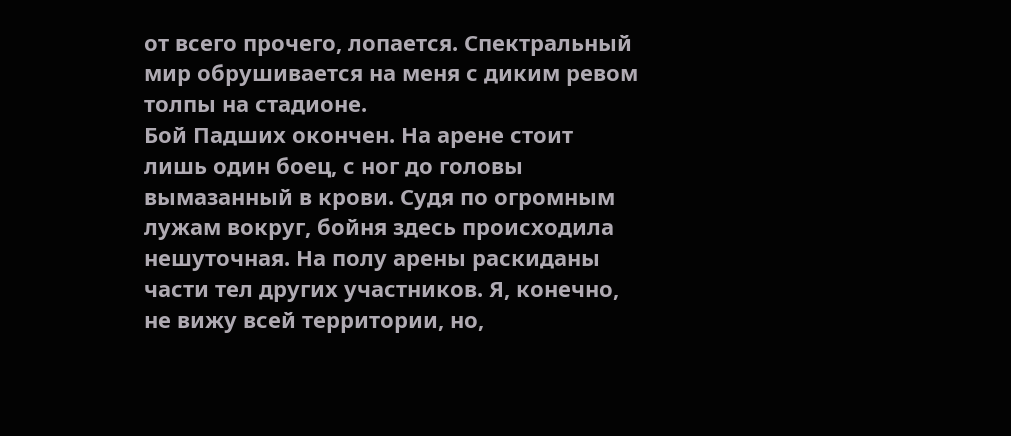от всего прочего, лопается. Спектральный мир обрушивается на меня с диким ревом толпы на стадионе.
Бой Падших окончен. На арене стоит лишь один боец, с ног до головы вымазанный в крови. Судя по огромным лужам вокруг, бойня здесь происходила нешуточная. На полу арены раскиданы части тел других участников. Я, конечно, не вижу всей территории, но,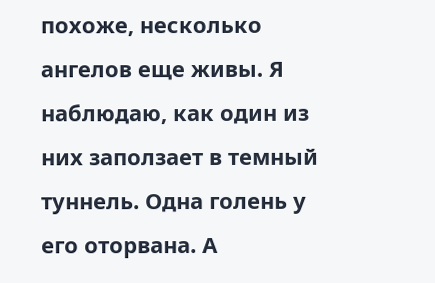похоже, несколько ангелов еще живы. Я наблюдаю, как один из них заползает в темный туннель. Одна голень у его оторвана. А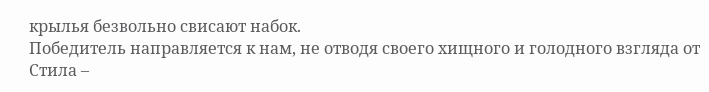крылья безвольно свисают набок.
Победитель направляется к нам, не отводя своего хищного и голодного взгляда от Стила –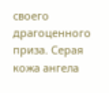своего драгоценного приза. Серая кожа ангела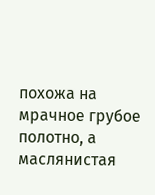похожа на мрачное грубое полотно, а маслянистая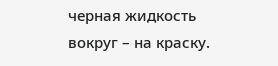черная жидкость вокруг – на краску.